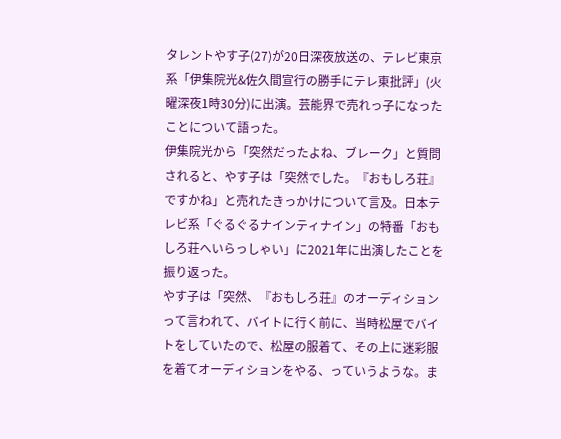タレントやす子(27)が20日深夜放送の、テレビ東京系「伊集院光&佐久間宣行の勝手にテレ東批評」(火曜深夜1時30分)に出演。芸能界で売れっ子になったことについて語った。
伊集院光から「突然だったよね、ブレーク」と質問されると、やす子は「突然でした。『おもしろ荘』ですかね」と売れたきっかけについて言及。日本テレビ系「ぐるぐるナインティナイン」の特番「おもしろ荘へいらっしゃい」に2021年に出演したことを振り返った。
やす子は「突然、『おもしろ荘』のオーディションって言われて、バイトに行く前に、当時松屋でバイトをしていたので、松屋の服着て、その上に迷彩服を着てオーディションをやる、っていうような。ま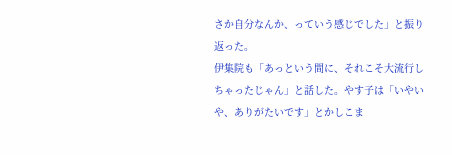さか自分なんか、っていう感じでした」と振り返った。
伊集院も「あっという間に、それこそ大流行しちゃったじゃん」と話した。やす子は「いやいや、ありがたいです」とかしこま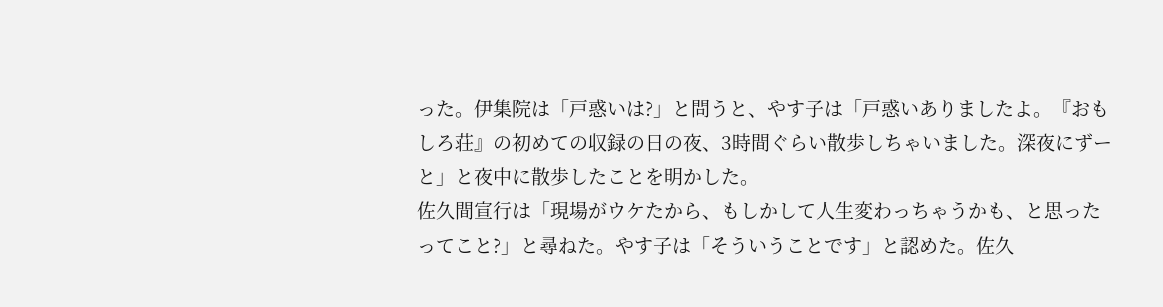った。伊集院は「戸惑いは?」と問うと、やす子は「戸惑いありましたよ。『おもしろ荘』の初めての収録の日の夜、3時間ぐらい散歩しちゃいました。深夜にずーと」と夜中に散歩したことを明かした。
佐久間宣行は「現場がウケたから、もしかして人生変わっちゃうかも、と思ったってこと?」と尋ねた。やす子は「そういうことです」と認めた。佐久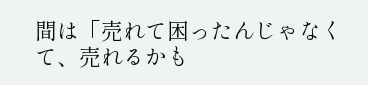間は「売れて困ったんじゃなくて、売れるかも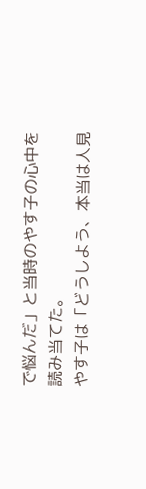で悩んだ」と当時のやす子の心中を読み当てた。
やす子は「どうしよう、本当は人見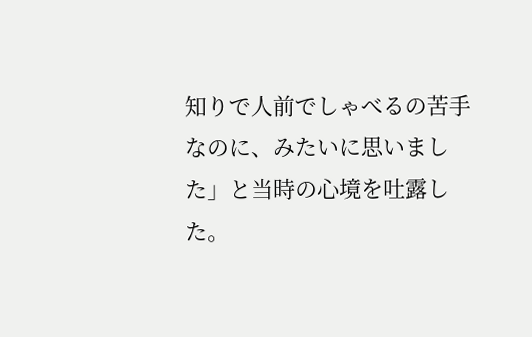知りで人前でしゃべるの苦手なのに、みたいに思いました」と当時の心境を吐露した。